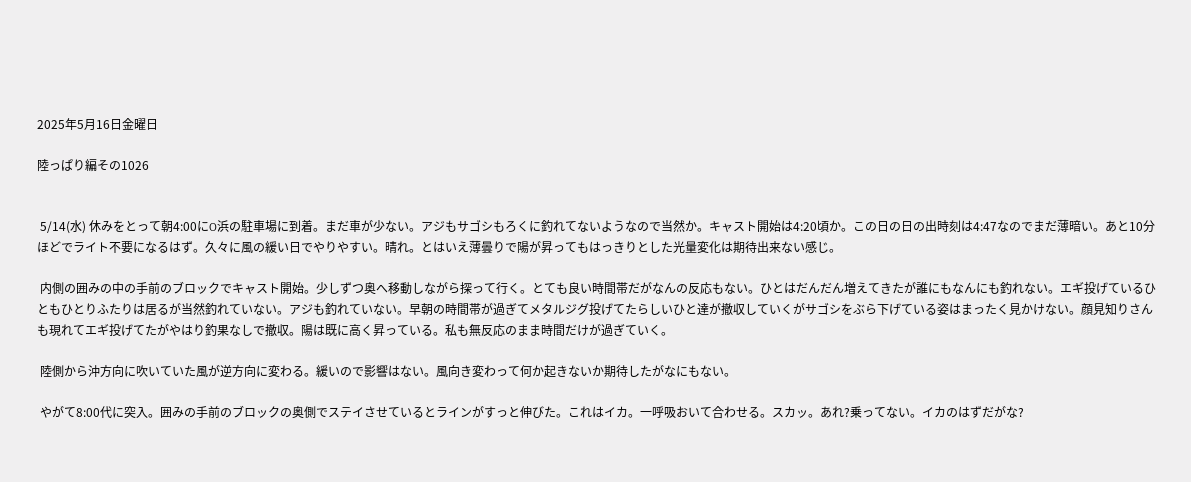2025年5月16日金曜日

陸っぱり編その1026


 5/14(水) 休みをとって朝4:00にO浜の駐車場に到着。まだ車が少ない。アジもサゴシもろくに釣れてないようなので当然か。キャスト開始は4:20頃か。この日の日の出時刻は4:47なのでまだ薄暗い。あと10分ほどでライト不要になるはず。久々に風の緩い日でやりやすい。晴れ。とはいえ薄曇りで陽が昇ってもはっきりとした光量変化は期待出来ない感じ。

 内側の囲みの中の手前のブロックでキャスト開始。少しずつ奥へ移動しながら探って行く。とても良い時間帯だがなんの反応もない。ひとはだんだん増えてきたが誰にもなんにも釣れない。エギ投げているひともひとりふたりは居るが当然釣れていない。アジも釣れていない。早朝の時間帯が過ぎてメタルジグ投げてたらしいひと達が撤収していくがサゴシをぶら下げている姿はまったく見かけない。顔見知りさんも現れてエギ投げてたがやはり釣果なしで撤収。陽は既に高く昇っている。私も無反応のまま時間だけが過ぎていく。

 陸側から沖方向に吹いていた風が逆方向に変わる。緩いので影響はない。風向き変わって何か起きないか期待したがなにもない。

 やがて8:00代に突入。囲みの手前のブロックの奥側でステイさせているとラインがすっと伸びた。これはイカ。一呼吸おいて合わせる。スカッ。あれ?乗ってない。イカのはずだがな?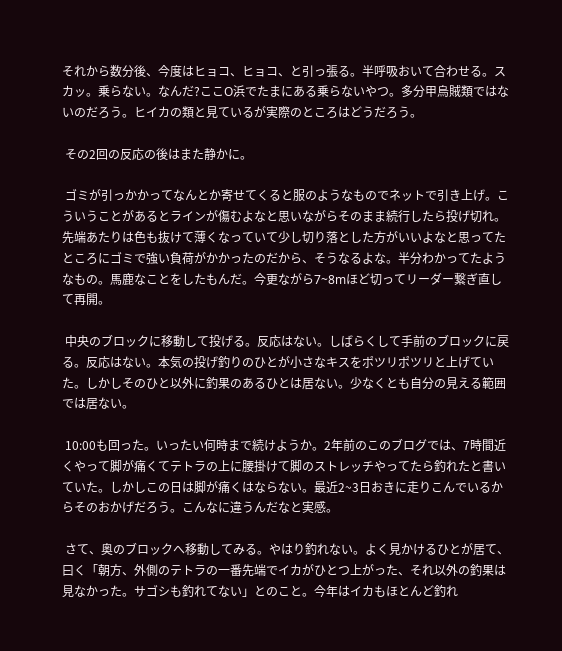それから数分後、今度はヒョコ、ヒョコ、と引っ張る。半呼吸おいて合わせる。スカッ。乗らない。なんだ?ここO浜でたまにある乗らないやつ。多分甲烏賊類ではないのだろう。ヒイカの類と見ているが実際のところはどうだろう。

 その2回の反応の後はまた静かに。

 ゴミが引っかかってなんとか寄せてくると服のようなものでネットで引き上げ。こういうことがあるとラインが傷むよなと思いながらそのまま続行したら投げ切れ。先端あたりは色も抜けて薄くなっていて少し切り落とした方がいいよなと思ってたところにゴミで強い負荷がかかったのだから、そうなるよな。半分わかってたようなもの。馬鹿なことをしたもんだ。今更ながら7~8mほど切ってリーダー繋ぎ直して再開。

 中央のブロックに移動して投げる。反応はない。しばらくして手前のブロックに戻る。反応はない。本気の投げ釣りのひとが小さなキスをポツリポツリと上げていた。しかしそのひと以外に釣果のあるひとは居ない。少なくとも自分の見える範囲では居ない。

 10:00も回った。いったい何時まで続けようか。2年前のこのブログでは、7時間近くやって脚が痛くてテトラの上に腰掛けて脚のストレッチやってたら釣れたと書いていた。しかしこの日は脚が痛くはならない。最近2~3日おきに走りこんでいるからそのおかげだろう。こんなに違うんだなと実感。

 さて、奥のブロックへ移動してみる。やはり釣れない。よく見かけるひとが居て、曰く「朝方、外側のテトラの一番先端でイカがひとつ上がった、それ以外の釣果は見なかった。サゴシも釣れてない」とのこと。今年はイカもほとんど釣れ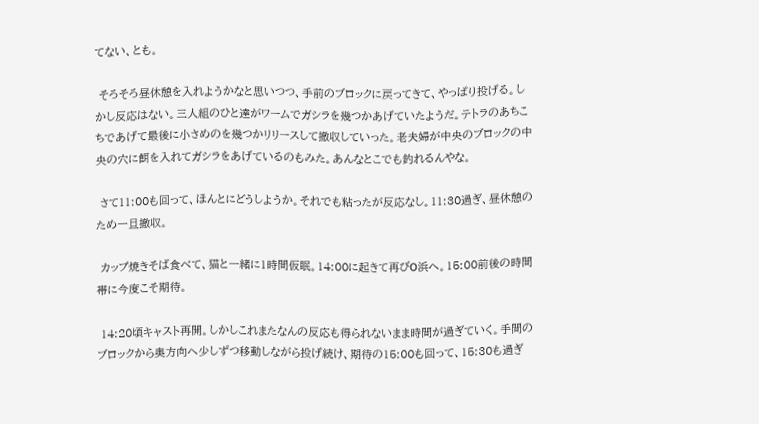てない、とも。

 そろそろ昼休憩を入れようかなと思いつつ、手前のブロックに戻ってきて、やっぱり投げる。しかし反応はない。三人組のひと達がワームでガシラを幾つかあげていたようだ。テトラのあちこちであげて最後に小さめのを幾つかリリースして撤収していった。老夫婦が中央のブロックの中央の穴に餌を入れてガシラをあげているのもみた。あんなとこでも釣れるんやな。

 さて11:00も回って、ほんとにどうしようか。それでも粘ったが反応なし。11:30過ぎ、昼休憩のため一旦撤収。

 カップ焼きそば食べて、猫と一緒に1時間仮眠。14:00に起きて再びO浜へ。15:00前後の時間帯に今度こそ期待。

 14:20頃キャスト再開。しかしこれまたなんの反応も得られないまま時間が過ぎていく。手間のブロックから奥方向へ少しずつ移動しながら投げ続け、期待の15:00も回って、15:30も過ぎ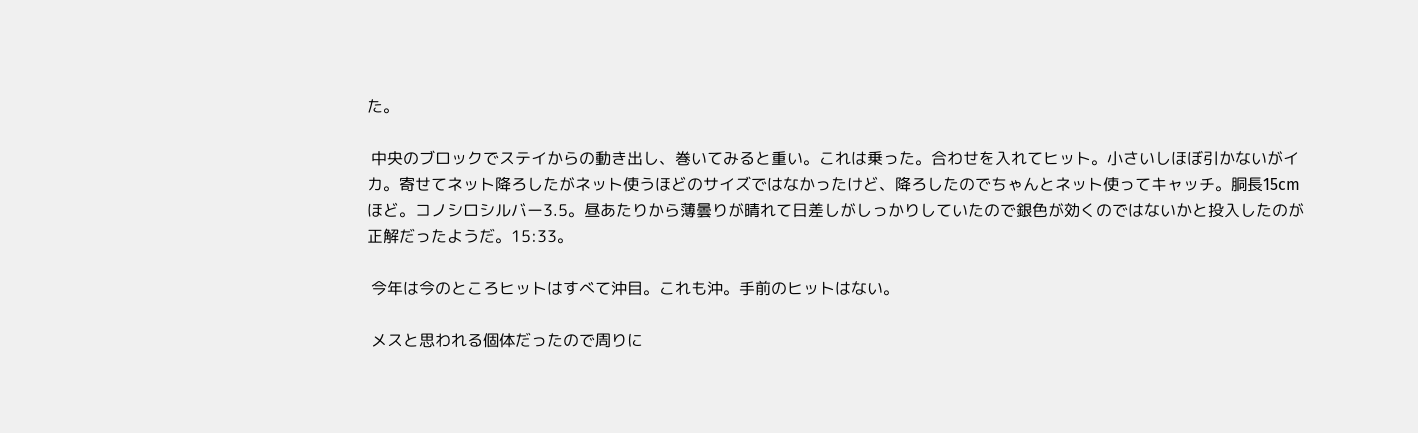た。

 中央のブロックでステイからの動き出し、巻いてみると重い。これは乗った。合わせを入れてヒット。小さいしほぼ引かないがイカ。寄せてネット降ろしたがネット使うほどのサイズではなかったけど、降ろしたのでちゃんとネット使ってキャッチ。胴長15cmほど。コノシロシルバー3.5。昼あたりから薄曇りが晴れて日差しがしっかりしていたので銀色が効くのではないかと投入したのが正解だったようだ。15:33。

 今年は今のところヒットはすべて沖目。これも沖。手前のヒットはない。

 メスと思われる個体だったので周りに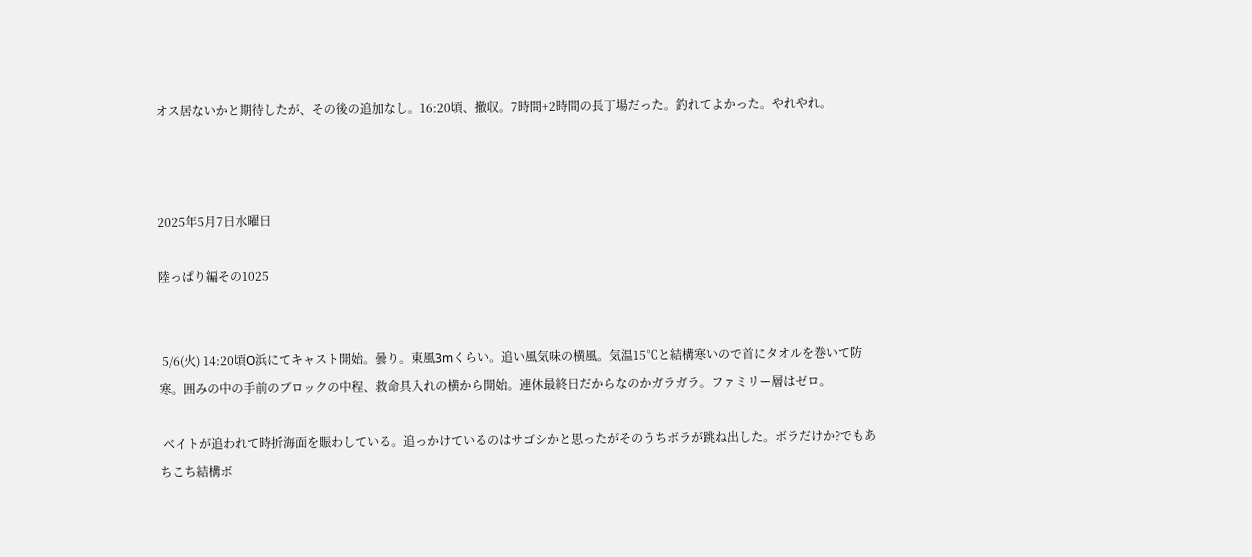オス居ないかと期待したが、その後の追加なし。16:20頃、撤収。7時間+2時間の長丁場だった。釣れてよかった。やれやれ。



2025年5月7日水曜日

陸っぱり編その1025


 5/6(火) 14:20頃O浜にてキャスト開始。曇り。東風3mくらい。追い風気味の横風。気温15℃と結構寒いので首にタオルを巻いて防寒。囲みの中の手前のブロックの中程、救命具入れの横から開始。連休最終日だからなのかガラガラ。ファミリー層はゼロ。

 ベイトが追われて時折海面を賑わしている。追っかけているのはサゴシかと思ったがそのうちボラが跳ね出した。ボラだけか?でもあちこち結構ボ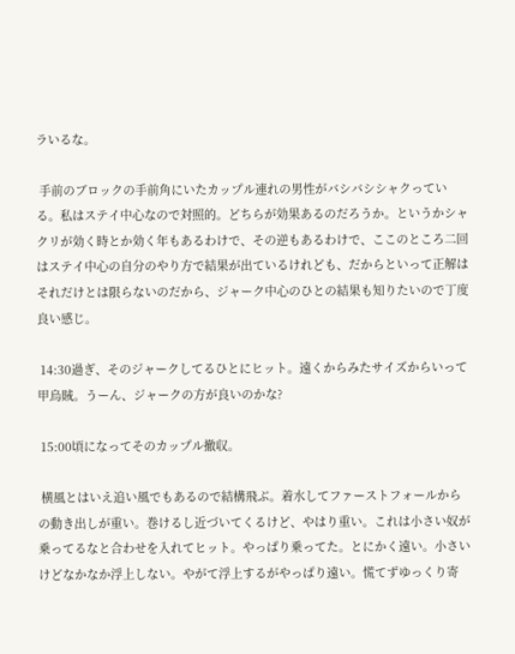ラいるな。

 手前のブロックの手前角にいたカップル連れの男性がバシバシシャクっている。私はステイ中心なので対照的。どちらが効果あるのだろうか。というかシャクリが効く時とか効く年もあるわけで、その逆もあるわけで、ここのところ二回はステイ中心の自分のやり方で結果が出ているけれども、だからといって正解はそれだけとは限らないのだから、ジャーク中心のひとの結果も知りたいので丁度良い感じ。

 14:30過ぎ、そのジャークしてるひとにヒット。遠くからみたサイズからいって甲烏賊。うーん、ジャークの方が良いのかな?

 15:00頃になってそのカップル撤収。

 横風とはいえ追い風でもあるので結構飛ぶ。着水してファーストフォールからの動き出しが重い。巻けるし近づいてくるけど、やはり重い。これは小さい奴が乗ってるなと合わせを入れてヒット。やっぱり乗ってた。とにかく遠い。小さいけどなかなか浮上しない。やがて浮上するがやっぱり遠い。慌てずゆっくり寄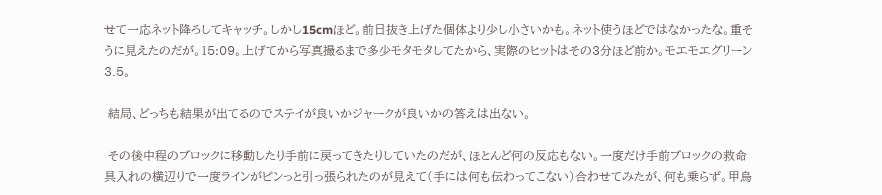せて一応ネット降ろしてキャッチ。しかし15cmほど。前日抜き上げた個体より少し小さいかも。ネット使うほどではなかったな。重そうに見えたのだが。15:09。上げてから写真撮るまで多少モタモタしてたから、実際のヒットはその3分ほど前か。モエモエグリーン3.5。

 結局、どっちも結果が出てるのでステイが良いかジャークが良いかの答えは出ない。

 その後中程のブロックに移動したり手前に戻ってきたりしていたのだが、ほとんど何の反応もない。一度だけ手前ブロックの救命具入れの横辺りで一度ラインがピンっと引っ張られたのが見えて(手には何も伝わってこない)合わせてみたが、何も乗らず。甲烏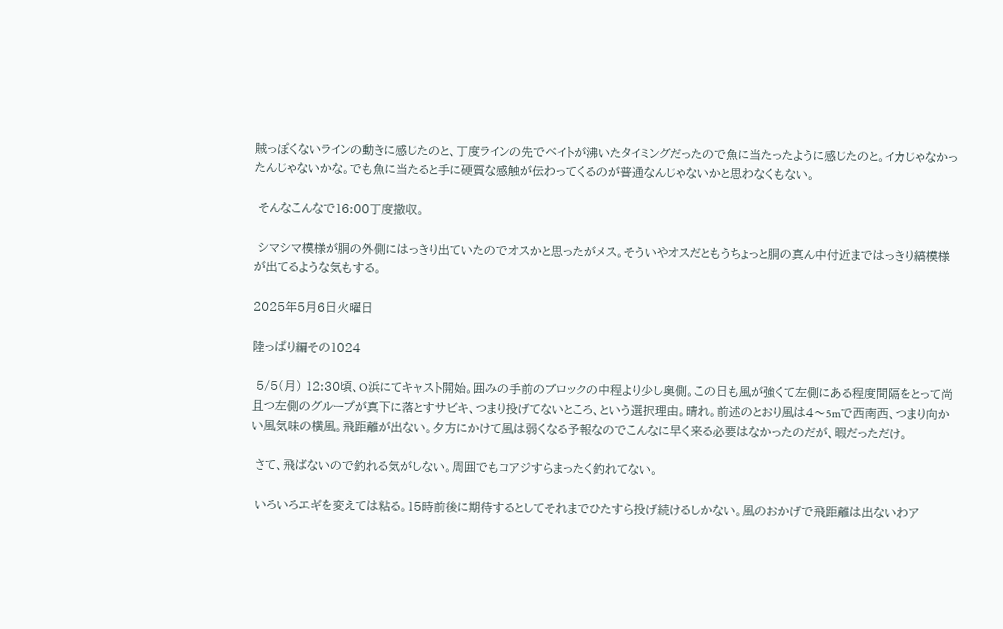賊っぽくないラインの動きに感じたのと、丁度ラインの先でベイトが沸いたタイミングだったので魚に当たったように感じたのと。イカじゃなかったんじゃないかな。でも魚に当たると手に硬質な感触が伝わってくるのが普通なんじゃないかと思わなくもない。

 そんなこんなで16:00丁度撤収。

 シマシマ模様が胴の外側にはっきり出ていたのでオスかと思ったがメス。そういやオスだともうちょっと胴の真ん中付近まではっきり縞模様が出てるような気もする。

2025年5月6日火曜日

陸っぱり編その1024

 5/5(月) 12:30頃、O浜にてキャスト開始。囲みの手前のブロックの中程より少し奥側。この日も風が強くて左側にある程度間隔をとって尚且つ左側のグループが真下に落とすサビキ、つまり投げてないところ、という選択理由。晴れ。前述のとおり風は4〜5mで西南西、つまり向かい風気味の横風。飛距離が出ない。夕方にかけて風は弱くなる予報なのでこんなに早く来る必要はなかったのだが、暇だっただけ。

 さて、飛ばないので釣れる気がしない。周囲でもコアジすらまったく釣れてない。

 いろいろエギを変えては粘る。15時前後に期待するとしてそれまでひたすら投げ続けるしかない。風のおかげで飛距離は出ないわア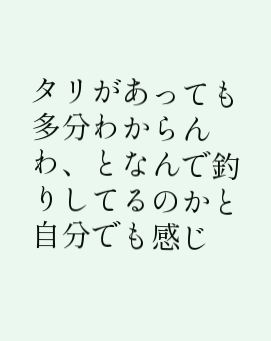タリがあっても多分わからんわ、となんで釣りしてるのかと自分でも感じ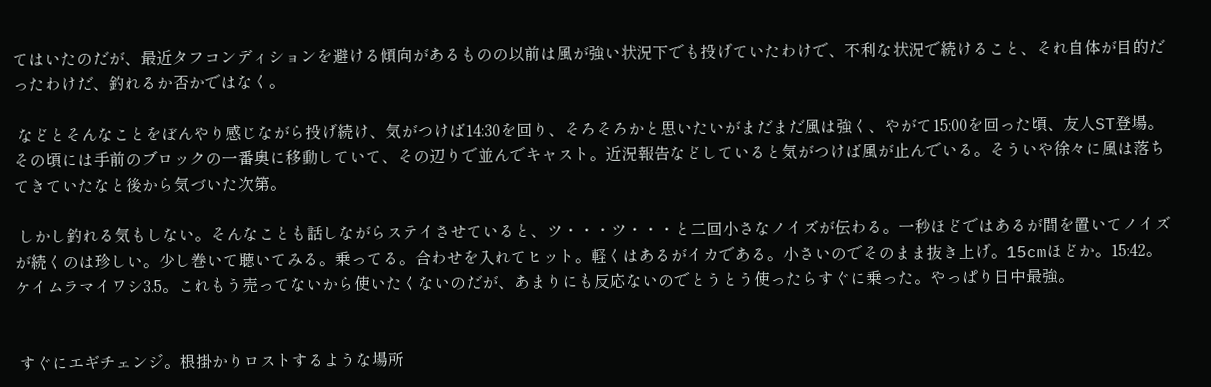てはいたのだが、最近タフコンディションを避ける傾向があるものの以前は風が強い状況下でも投げていたわけで、不利な状況で続けること、それ自体が目的だったわけだ、釣れるか否かではなく。

 などとそんなことをぼんやり感じながら投げ続け、気がつけば14:30を回り、そろそろかと思いたいがまだまだ風は強く、やがて15:00を回った頃、友人ST登場。その頃には手前のブロックの一番奥に移動していて、その辺りで並んでキャスト。近況報告などしていると気がつけば風が止んでいる。そういや徐々に風は落ちてきていたなと後から気づいた次第。

 しかし釣れる気もしない。そんなことも話しながらステイさせていると、ツ・・・ツ・・・と二回小さなノイズが伝わる。一秒ほどではあるが間を置いてノイズが続くのは珍しい。少し巻いて聴いてみる。乗ってる。合わせを入れてヒット。軽くはあるがイカである。小さいのでそのまま抜き上げ。15cmほどか。15:42。ケイムラマイワシ3.5。これもう売ってないから使いたくないのだが、あまりにも反応ないのでとうとう使ったらすぐに乗った。やっぱり日中最強。


 すぐにエギチェンジ。根掛かりロストするような場所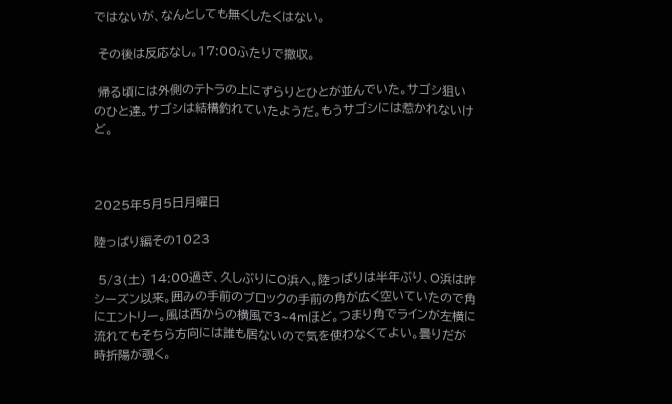ではないが、なんとしても無くしたくはない。

 その後は反応なし。17:00ふたりで撤収。

 帰る頃には外側のテトラの上にずらりとひとが並んでいた。サゴシ狙いのひと達。サゴシは結構釣れていたようだ。もうサゴシには惹かれないけど。



2025年5月5日月曜日

陸っぱり編その1023

 5/3(土) 14:00過ぎ、久しぶりにO浜へ。陸っぱりは半年ぶり、O浜は昨シーズン以来。囲みの手前のブロックの手前の角が広く空いていたので角にエントリー。風は西からの横風で3~4mほど。つまり角でラインが左横に流れてもそちら方向には誰も居ないので気を使わなくてよい。曇りだが時折陽が覗く。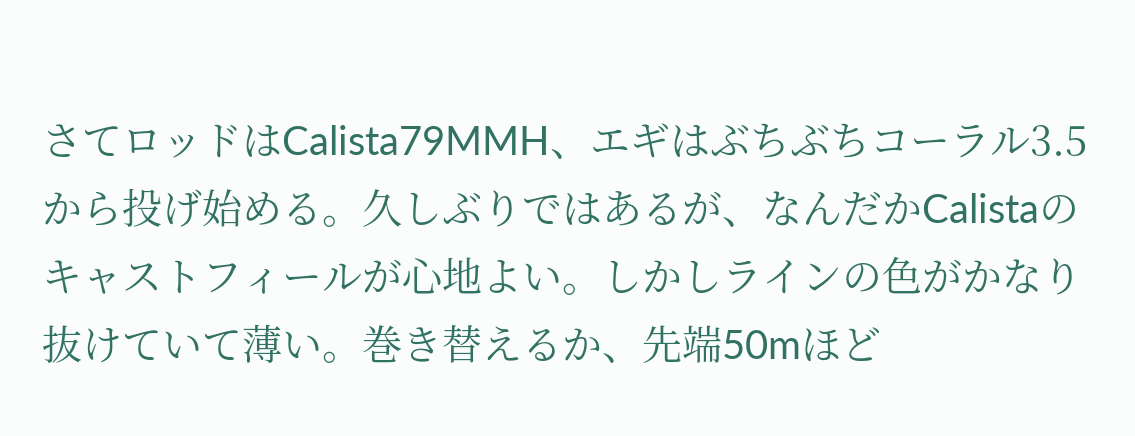さてロッドはCalista79MMH、エギはぶちぶちコーラル3.5から投げ始める。久しぶりではあるが、なんだかCalistaのキャストフィールが心地よい。しかしラインの色がかなり抜けていて薄い。巻き替えるか、先端50mほど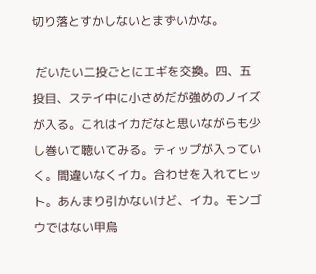切り落とすかしないとまずいかな。

 だいたい二投ごとにエギを交換。四、五投目、ステイ中に小さめだが強めのノイズが入る。これはイカだなと思いながらも少し巻いて聴いてみる。ティップが入っていく。間違いなくイカ。合わせを入れてヒット。あんまり引かないけど、イカ。モンゴウではない甲烏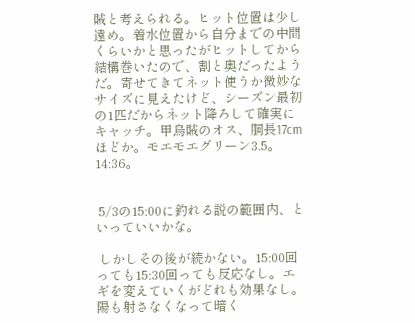賊と考えられる。ヒット位置は少し遠め。着水位置から自分までの中間くらいかと思ったがヒットしてから結構巻いたので、割と奥だったようだ。寄せてきてネット使うか微妙なサイズに見えたけど、シーズン最初の1匹だからネット降ろして確実にキャッチ。甲烏賊のオス、胴長17cmほどか。モエモエグリーン3.5。14:36。


 5/3の15:00に釣れる説の範囲内、といっていいかな。

 しかしその後が続かない。15:00回っても15:30回っても反応なし。エギを変えていくがどれも効果なし。陽も射さなくなって暗く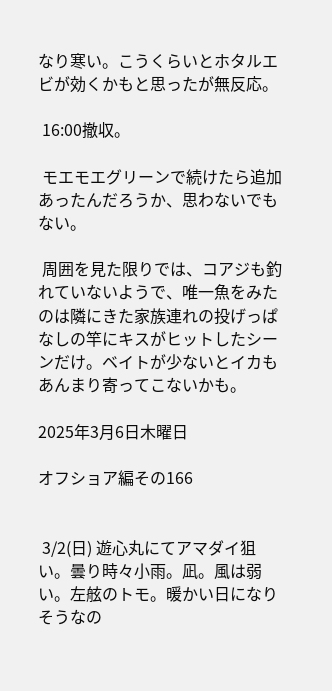なり寒い。こうくらいとホタルエビが効くかもと思ったが無反応。

 16:00撤収。

 モエモエグリーンで続けたら追加あったんだろうか、思わないでもない。

 周囲を見た限りでは、コアジも釣れていないようで、唯一魚をみたのは隣にきた家族連れの投げっぱなしの竿にキスがヒットしたシーンだけ。ベイトが少ないとイカもあんまり寄ってこないかも。

2025年3月6日木曜日

オフショア編その166


 3/2(日) 遊心丸にてアマダイ狙い。曇り時々小雨。凪。風は弱い。左舷のトモ。暖かい日になりそうなの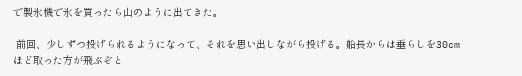で製氷機で氷を買ったら山のように出てきた。

 前回、少しずつ投げられるようになって、それを思い出しながら投げる。船長からは垂らしを30cmほど取った方が飛ぶぞと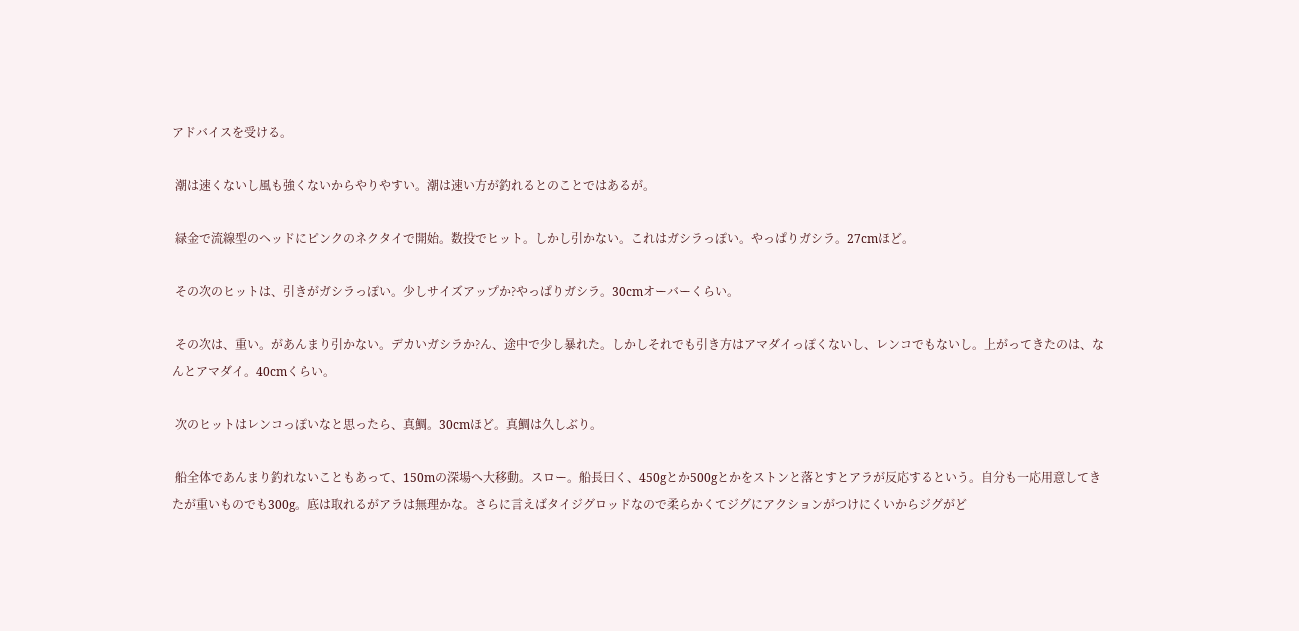アドバイスを受ける。

 潮は速くないし風も強くないからやりやすい。潮は速い方が釣れるとのことではあるが。

 緑金で流線型のヘッドにピンクのネクタイで開始。数投でヒット。しかし引かない。これはガシラっぽい。やっぱりガシラ。27cmほど。

 その次のヒットは、引きがガシラっぽい。少しサイズアップか?やっぱりガシラ。30cmオーバーくらい。

 その次は、重い。があんまり引かない。デカいガシラか?ん、途中で少し暴れた。しかしそれでも引き方はアマダイっぽくないし、レンコでもないし。上がってきたのは、なんとアマダイ。40cmくらい。

 次のヒットはレンコっぽいなと思ったら、真鯛。30cmほど。真鯛は久しぶり。

 船全体であんまり釣れないこともあって、150mの深場へ大移動。スロー。船長曰く、450gとか500gとかをストンと落とすとアラが反応するという。自分も一応用意してきたが重いものでも300g。底は取れるがアラは無理かな。さらに言えばタイジグロッドなので柔らかくてジグにアクションがつけにくいからジグがど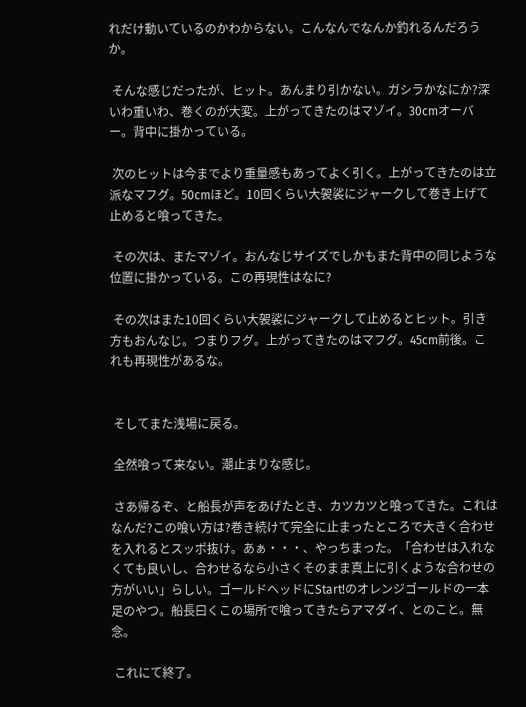れだけ動いているのかわからない。こんなんでなんか釣れるんだろうか。

 そんな感じだったが、ヒット。あんまり引かない。ガシラかなにか?深いわ重いわ、巻くのが大変。上がってきたのはマゾイ。30cmオーバー。背中に掛かっている。

 次のヒットは今までより重量感もあってよく引く。上がってきたのは立派なマフグ。50cmほど。10回くらい大袈裟にジャークして巻き上げて止めると喰ってきた。

 その次は、またマゾイ。おんなじサイズでしかもまた背中の同じような位置に掛かっている。この再現性はなに?

 その次はまた10回くらい大袈裟にジャークして止めるとヒット。引き方もおんなじ。つまりフグ。上がってきたのはマフグ。45cm前後。これも再現性があるな。


 そしてまた浅場に戻る。

 全然喰って来ない。潮止まりな感じ。

 さあ帰るぞ、と船長が声をあげたとき、カツカツと喰ってきた。これはなんだ?この喰い方は?巻き続けて完全に止まったところで大きく合わせを入れるとスッポ抜け。あぁ・・・、やっちまった。「合わせは入れなくても良いし、合わせるなら小さくそのまま真上に引くような合わせの方がいい」らしい。ゴールドヘッドにStart!のオレンジゴールドの一本足のやつ。船長曰くこの場所で喰ってきたらアマダイ、とのこと。無念。

 これにて終了。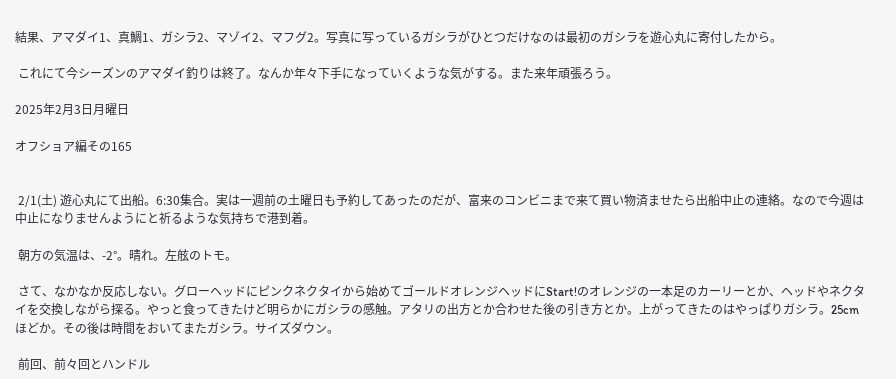結果、アマダイ1、真鯛1、ガシラ2、マゾイ2、マフグ2。写真に写っているガシラがひとつだけなのは最初のガシラを遊心丸に寄付したから。

 これにて今シーズンのアマダイ釣りは終了。なんか年々下手になっていくような気がする。また来年頑張ろう。

2025年2月3日月曜日

オフショア編その165


 2/1(土) 遊心丸にて出船。6:30集合。実は一週前の土曜日も予約してあったのだが、富来のコンビニまで来て買い物済ませたら出船中止の連絡。なので今週は中止になりませんようにと祈るような気持ちで港到着。

 朝方の気温は、-2°。晴れ。左舷のトモ。

 さて、なかなか反応しない。グローヘッドにピンクネクタイから始めてゴールドオレンジヘッドにStart!のオレンジの一本足のカーリーとか、ヘッドやネクタイを交換しながら探る。やっと食ってきたけど明らかにガシラの感触。アタリの出方とか合わせた後の引き方とか。上がってきたのはやっぱりガシラ。25cmほどか。その後は時間をおいてまたガシラ。サイズダウン。

 前回、前々回とハンドル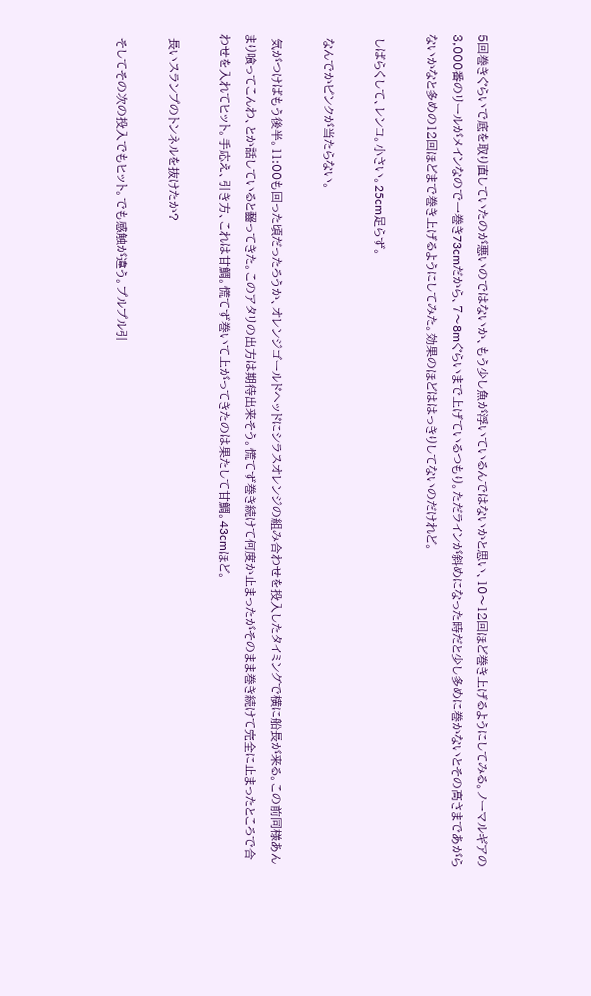5回巻きぐらいで底を取り直していたのが悪いのではないか、もう少し魚が浮いているんではないかと思い、10〜12回ほど巻き上げるようにしてみる。ノーマルギアの3,000番のリールがメインなので一巻き73cmだから、7〜8mぐらいまで上げているつもり。ただラインが斜めになった時だと少し多めに巻かないとその高さまであがらないかなと多めの12回ほどまで巻き上げるようにしてみた。効果のほどははっきりしてないのだけれど。

 しばらくして、レンコ。小さい。25cm足らず。

 なんでかピンクが当たらない。

 気がつけばもう後半。11:00も回った頃だったろうか、オレンジゴールドヘッドにシラスオレンジの組み合わせを投入したタイミングで横に船長が来る。この前同様あんまり喰ってこんわ、とか話していると齧ってきた。このアタリの出方は期待出来そう。慌てず巻き続けて何度か止まったがそのまま巻き続けて完全に止まったところで合わせを入れてヒット。手応え、引き方、これは甘鯛。慌てず巻いて上がってきたのは果たして甘鯛。43cmほど。

 長いスランプのトンネルを抜けたか?

 そしてその次の投入でもヒット。でも感触が違う。プルプル引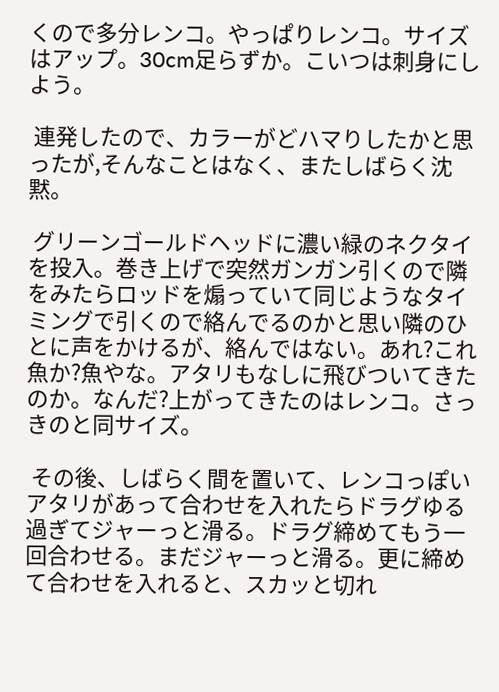くので多分レンコ。やっぱりレンコ。サイズはアップ。30cm足らずか。こいつは刺身にしよう。

 連発したので、カラーがどハマりしたかと思ったが,そんなことはなく、またしばらく沈黙。

 グリーンゴールドヘッドに濃い緑のネクタイを投入。巻き上げで突然ガンガン引くので隣をみたらロッドを煽っていて同じようなタイミングで引くので絡んでるのかと思い隣のひとに声をかけるが、絡んではない。あれ?これ魚か?魚やな。アタリもなしに飛びついてきたのか。なんだ?上がってきたのはレンコ。さっきのと同サイズ。

 その後、しばらく間を置いて、レンコっぽいアタリがあって合わせを入れたらドラグゆる過ぎてジャーっと滑る。ドラグ締めてもう一回合わせる。まだジャーっと滑る。更に締めて合わせを入れると、スカッと切れ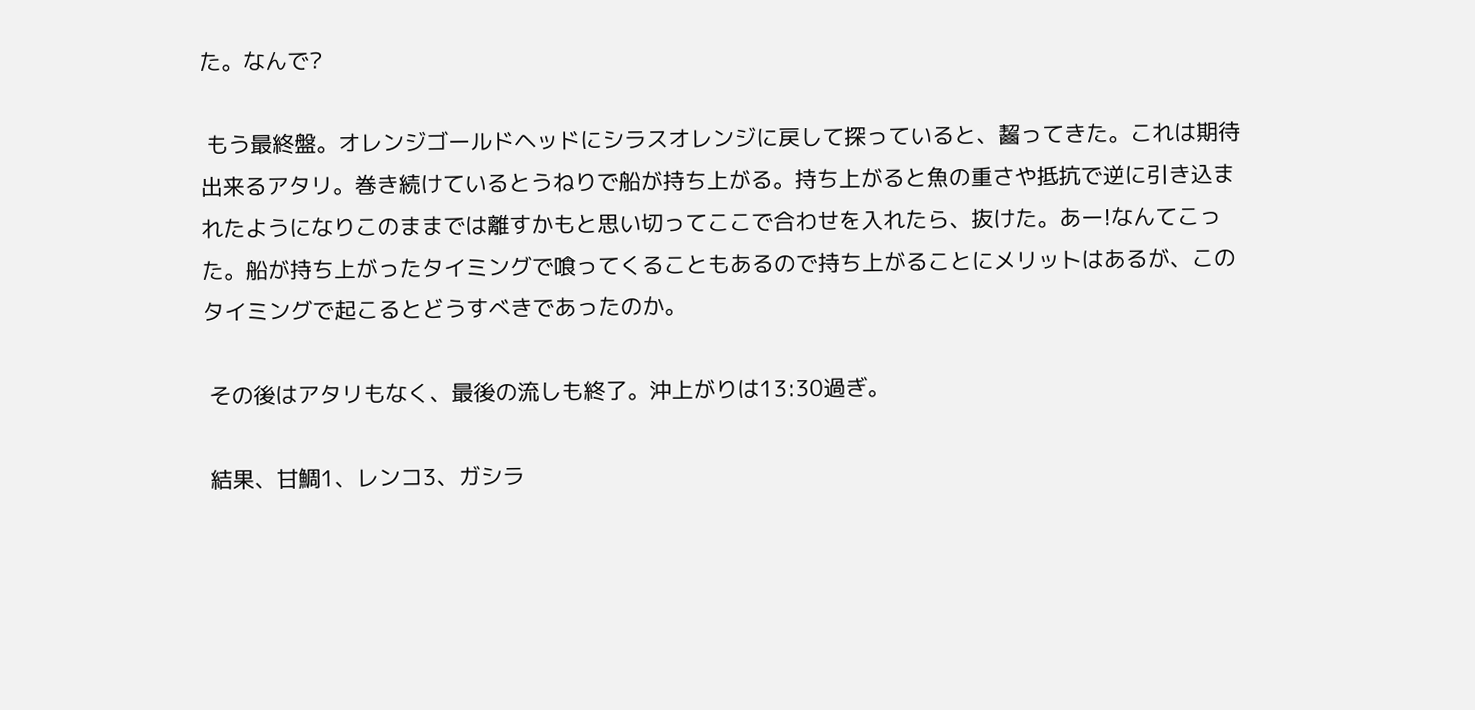た。なんで?

 もう最終盤。オレンジゴールドヘッドにシラスオレンジに戻して探っていると、齧ってきた。これは期待出来るアタリ。巻き続けているとうねりで船が持ち上がる。持ち上がると魚の重さや抵抗で逆に引き込まれたようになりこのままでは離すかもと思い切ってここで合わせを入れたら、抜けた。あー!なんてこった。船が持ち上がったタイミングで喰ってくることもあるので持ち上がることにメリットはあるが、このタイミングで起こるとどうすべきであったのか。

 その後はアタリもなく、最後の流しも終了。沖上がりは13:30過ぎ。

 結果、甘鯛1、レンコ3、ガシラ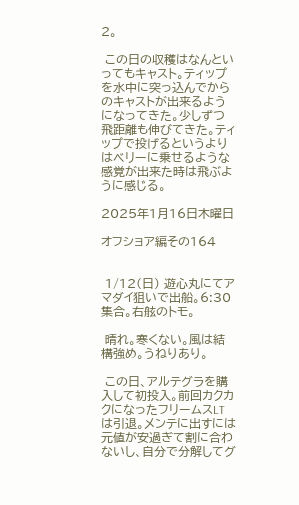2。

 この日の収穫はなんといってもキャスト。ティップを水中に突っ込んでからのキャストが出来るようになってきた。少しずつ飛距離も伸びてきた。ティップで投げるというよりはベリーに乗せるような感覚が出来た時は飛ぶように感じる。

2025年1月16日木曜日

オフショア編その164


 1/12(日) 遊心丸にてアマダイ狙いで出船。6:30集合。右舷のトモ。

 晴れ。寒くない。風は結構強め。うねりあり。

 この日、アルテグラを購入して初投入。前回カクカクになったフリームスLTは引退。メンテに出すには元値が安過ぎて割に合わないし、自分で分解してグ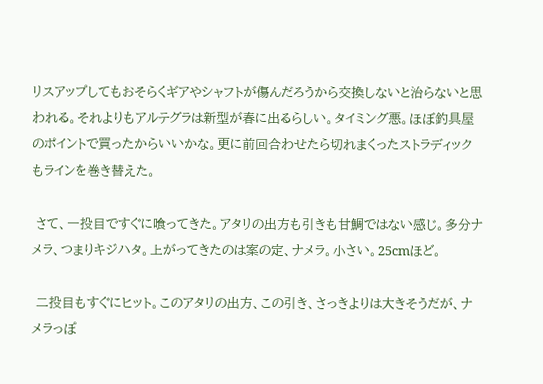リスアップしてもおそらくギアやシャフトが傷んだろうから交換しないと治らないと思われる。それよりもアルテグラは新型が春に出るらしい。タイミング悪。ほぼ釣具屋のポイントで買ったからいいかな。更に前回合わせたら切れまくったストラディックもラインを巻き替えた。

 さて、一投目ですぐに喰ってきた。アタリの出方も引きも甘鯛ではない感じ。多分ナメラ、つまりキジハタ。上がってきたのは案の定、ナメラ。小さい。25cmほど。

 二投目もすぐにヒット。このアタリの出方、この引き、さっきよりは大きそうだが、ナメラっぽ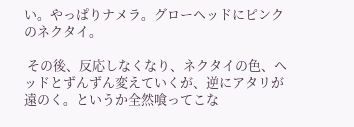い。やっぱりナメラ。グローヘッドにピンクのネクタイ。

 その後、反応しなくなり、ネクタイの色、ヘッドとずんずん変えていくが、逆にアタリが遠のく。というか全然喰ってこな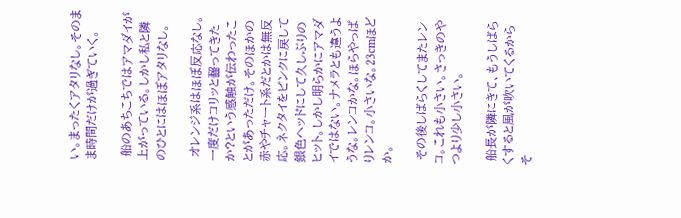い。まったくアタリなし。そのまま時間だけが過ぎていく。

 船のあちこちではアマダイが上がっている。しかし私と隣のひとにはほぼアタリなし。

 オレンジ系はほぼ反応なし。一度だけコリッと齧ってきたか?という感触が伝わったことがあっただけ。そのほかの赤やチャート系だとかは無反応。ネクタイをピンクに戻して銀色ヘッドにして久しぶりのヒット。しかし明らかにアマダイではない。ナメラとも違うような。レンコかな。ほらやっぱりレンコ。小さいな。23cmほどか。

 その後しばらくしてまたレンコ。これも小さい。さっきのやつより少し小さい。

 船長が隣にきて、もうしばらくすると風が吹いてくるからそ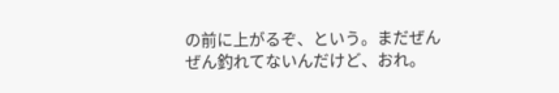の前に上がるぞ、という。まだぜんぜん釣れてないんだけど、おれ。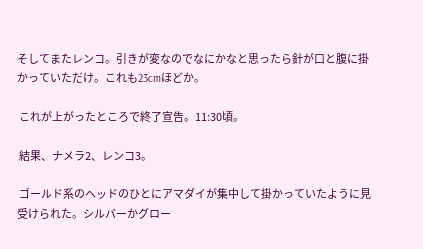そしてまたレンコ。引きが変なのでなにかなと思ったら針が口と腹に掛かっていただけ。これも23cmほどか。

 これが上がったところで終了宣告。11:30頃。

 結果、ナメラ2、レンコ3。

 ゴールド系のヘッドのひとにアマダイが集中して掛かっていたように見受けられた。シルバーかグロー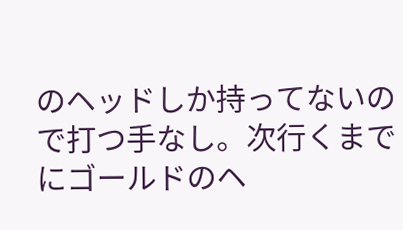のヘッドしか持ってないので打つ手なし。次行くまでにゴールドのヘ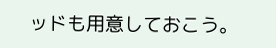ッドも用意しておこう。